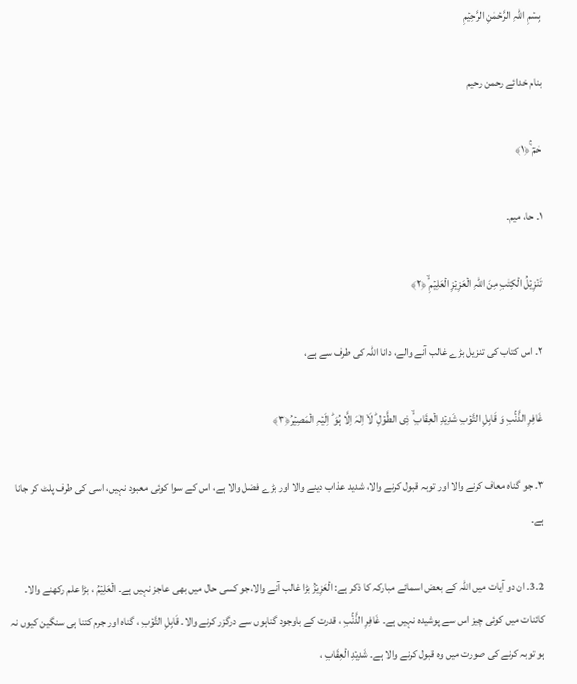بِسۡمِ اللّٰہِ الرَّحۡمٰنِ الرَّحِیۡمِ

بنام خدائے رحمن رحیم

حٰمٓ ۚ﴿۱﴾

۱۔ حا، میم۔

تَنۡزِیۡلُ الۡکِتٰبِ مِنَ اللّٰہِ الۡعَزِیۡزِ الۡعَلِیۡمِ ۙ﴿۲﴾

۲۔ اس کتاب کی تنزیل بڑے غالب آنے والے، دانا اللہ کی طرف سے ہے،

غَافِرِ الذَّنۡۢبِ وَ قَابِلِ التَّوۡبِ شَدِیۡدِ الۡعِقَابِ ۙ ذِی الطَّوۡلِ ؕ لَاۤ اِلٰہَ اِلَّا ہُوَ ؕ اِلَیۡہِ الۡمَصِیۡرُ﴿۳﴾

۳۔ جو گناہ معاف کرنے والا اور توبہ قبول کرنے والا، شدید عذاب دینے والا اور بڑے فضل والا ہے، اس کے سوا کوئی معبود نہیں، اسی کی طرف پلٹ کر جانا ہے۔

2۔3۔ ان دو آیات میں اللہ کے بعض اسمائے مبارکہ کا ذکر ہے: الۡعَزِیۡزُ بڑا غالب آنے والا،جو کسی حال میں بھی عاجز نہیں ہے۔ الۡعَلِیۡمُ ، بڑا علم رکھنے والا۔ کائنات میں کوئی چیز اس سے پوشیدہ نہیں ہے۔ غَافِرِ الذَّنۡۢبِ ، قدرت کے باوجود گناہوں سے درگزر کرنے والا۔ قَابِلِ التَّوۡبِ ، گناہ اور جرم کتنا ہی سنگین کیوں نہ ہو توبہ کرنے کی صورت میں وہ قبول کرنے والا ہے۔ شَدِیۡدِ الۡعِقَابِ ،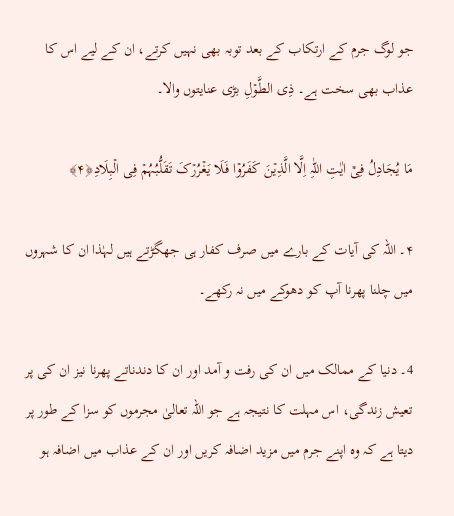جو لوگ جرم کے ارتکاب کے بعد توبہ بھی نہیں کرتے، ان کے لیے اس کا عذاب بھی سخت ہے۔ ذِی الطَّوۡلِ بڑی عنایتوں والا۔

مَا یُجَادِلُ فِیۡۤ اٰیٰتِ اللّٰہِ اِلَّا الَّذِیۡنَ کَفَرُوۡا فَلَا یَغۡرُرۡکَ تَقَلُّبُہُمۡ فِی الۡبِلَادِ﴿۴﴾

۴۔ اللہ کی آیات کے بارے میں صرف کفار ہی جھگڑتے ہیں لہٰذا ان کا شہروں میں چلنا پھرنا آپ کو دھوکے میں نہ رکھے۔

4۔ دنیا کے ممالک میں ان کی رفت و آمد اور ان کا دندناتے پھرنا نیز ان کی پر تعیش زندگی، اس مہلت کا نتیجہ ہے جو اللہ تعالیٰ مجرموں کو سزا کے طور پر دیتا ہے کہ وہ اپنے جرم میں مزید اضافہ کریں اور ان کے عذاب میں اضافہ ہو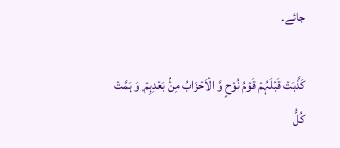جائے۔

کَذَّبَتۡ قَبۡلَہُمۡ قَوۡمُ نُوۡحٍ وَّ الۡاَحۡزَابُ مِنۡۢ بَعۡدِہِمۡ ۪ وَ ہَمَّتۡ کُلُّ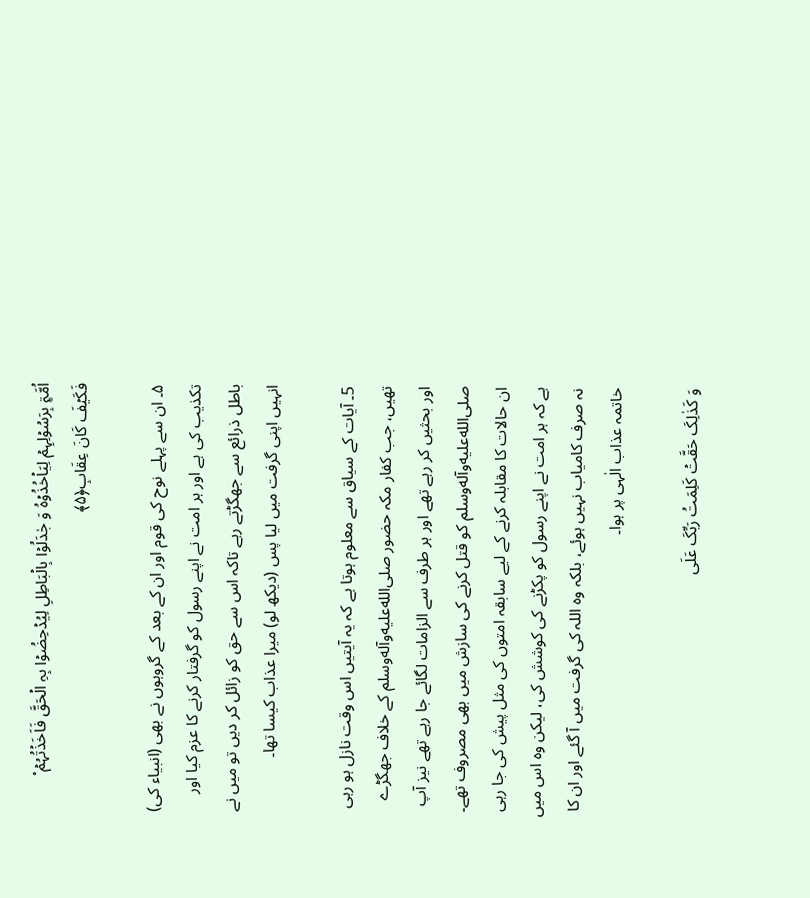اُمَّۃٍۭ بِرَسُوۡلِہِمۡ لِیَاۡخُذُوۡہُ وَ جٰدَلُوۡا بِالۡبَاطِلِ لِیُدۡحِضُوۡا بِہِ الۡحَقَّ فَاَخَذۡتُہُمۡ ۟ فَکَیۡفَ کَانَ عِقَابِ﴿۵﴾

۵۔ ان سے پہلے نوح کی قوم اور ان کے بعد کے گروہوں نے بھی (انبیاء کی) تکذیب کی ہے اور ہر امت نے اپنے رسول کو گرفتار کرنے کا عزم کیا اور باطل ذرائع سے جھگڑتے رہے تاکہ اس سے حق کو زائل کر دیں تو میں نے انہیں اپنی گرفت میں لیا پس (دیکھ لو) میرا عذاب کیسا تھا۔

5۔ آیات کے سیاق سے معلوم ہوتا ہے کہ یہ آیتیں اس وقت نازل ہو رہی تھیں، جب کفار مکہ حضور صلى‌الله‌عليه‌وآله‌وسلم کے خلاف جھگڑے اور بحثیں کر رہے تھے اور ہر طرف سے الزامات لگائے جا رہے تھے نیز آپ صلى‌الله‌عليه‌وآله‌وسلم کو قتل کرنے کی سازش میں بھی مصروف تھے۔ ان حالات کا مقابلہ کرنے کے لیے سابقہ امتوں کی مثل پیش کی جا رہی ہے کہ ہر امت نے اپنے رسول کو پکڑنے کی کوشش کی، لیکن وہ اس میں نہ صرف کامیاب نہیں ہوئے، بلکہ وہ اللہ کی گرفت میں آ گئے اور ان کا خاتمہ عذاب الٰہی پر ہوا۔

وَ کَذٰلِکَ حَقَّتۡ کَلِمَتُ رَبِّکَ عَلَی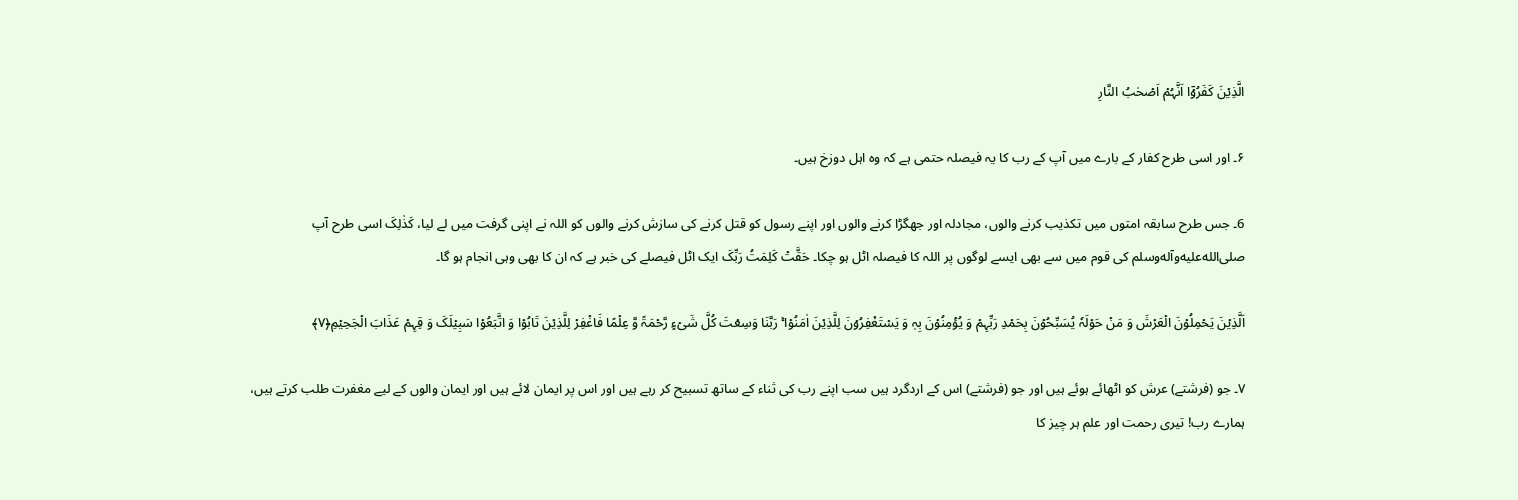الَّذِیۡنَ کَفَرُوۡۤا اَنَّہُمۡ اَصۡحٰبُ النَّارِ

۶۔ اور اسی طرح کفار کے بارے میں آپ کے رب کا یہ فیصلہ حتمی ہے کہ وہ اہل دوزخ ہیں۔

6۔ جس طرح سابقہ امتوں میں تکذیب کرنے والوں، مجادلہ اور جھگڑا کرنے والوں اور اپنے رسول کو قتل کرنے کی سازش کرنے والوں کو اللہ نے اپنی گرفت میں لے لیا، کَذٰلِکَ اسی طرح آپ صلى‌الله‌عليه‌وآله‌وسلم کی قوم میں سے بھی ایسے لوگوں پر اللہ کا فیصلہ اٹل ہو چکا۔ حَقَّتۡ کَلِمَتُ رَبِّکَ ایک اٹل فیصلے کی خبر ہے کہ ان کا بھی وہی انجام ہو گا۔

اَلَّذِیۡنَ یَحۡمِلُوۡنَ الۡعَرۡشَ وَ مَنۡ حَوۡلَہٗ یُسَبِّحُوۡنَ بِحَمۡدِ رَبِّہِمۡ وَ یُؤۡمِنُوۡنَ بِہٖ وَ یَسۡتَغۡفِرُوۡنَ لِلَّذِیۡنَ اٰمَنُوۡا ۚ رَبَّنَا وَسِعۡتَ کُلَّ شَیۡءٍ رَّحۡمَۃً وَّ عِلۡمًا فَاغۡفِرۡ لِلَّذِیۡنَ تَابُوۡا وَ اتَّبَعُوۡا سَبِیۡلَکَ وَ قِہِمۡ عَذَابَ الۡجَحِیۡمِ﴿۷﴾

۷۔ جو (فرشتے) عرش کو اٹھائے ہوئے ہیں اور جو (فرشتے) اس کے اردگرد ہیں سب اپنے رب کی ثناء کے ساتھ تسبیح کر رہے ہیں اور اس پر ایمان لائے ہیں اور ایمان والوں کے لیے مغفرت طلب کرتے ہیں، ہمارے رب! تیری رحمت اور علم ہر چیز کا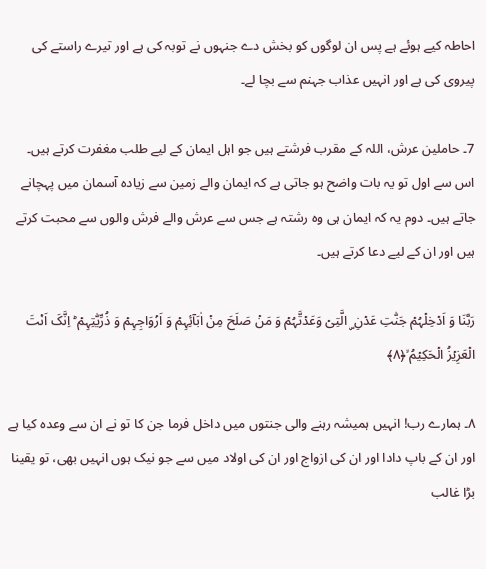احاطہ کیے ہوئے ہے پس ان لوگوں کو بخش دے جنہوں نے توبہ کی ہے اور تیرے راستے کی پیروی کی ہے اور انہیں عذاب جہنم سے بچا لے۔

7۔ حاملین عرش، اللہ کے مقرب فرشتے ہیں جو اہل ایمان کے لیے طلب مغفرت کرتے ہیں۔ اس سے اول تو یہ بات واضح ہو جاتی ہے کہ ایمان والے زمین سے زیادہ آسمان میں پہچانے جاتے ہیں۔ دوم یہ کہ ایمان ہی وہ رشتہ ہے جس سے عرش والے فرش والوں سے محبت کرتے ہیں اور ان کے لیے دعا کرتے ہیں۔

رَبَّنَا وَ اَدۡخِلۡہُمۡ جَنّٰتِ عَدۡنِ ۣ الَّتِیۡ وَعَدۡتَّہُمۡ وَ مَنۡ صَلَحَ مِنۡ اٰبَآئِہِمۡ وَ اَزۡوَاجِہِمۡ وَ ذُرِّیّٰتِہِمۡ ؕ اِنَّکَ اَنۡتَ الۡعَزِیۡزُ الۡحَکِیۡمُ ۙ﴿۸﴾

۸۔ ہمارے رب! انہیں ہمیشہ رہنے والی جنتوں میں داخل فرما جن کا تو نے ان سے وعدہ کیا ہے اور ان کے باپ دادا اور ان کی ازواج اور ان کی اولاد میں سے جو نیک ہوں انہیں بھی، تو یقینا بڑا غالب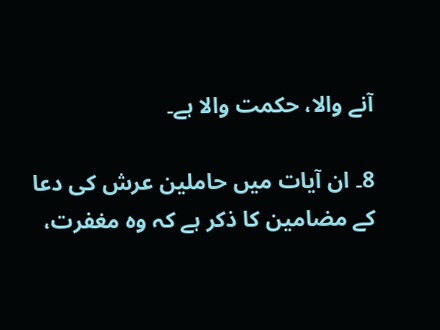آنے والا، حکمت والا ہے۔

8۔ ان آیات میں حاملین عرش کی دعا کے مضامین کا ذکر ہے کہ وہ مغفرت،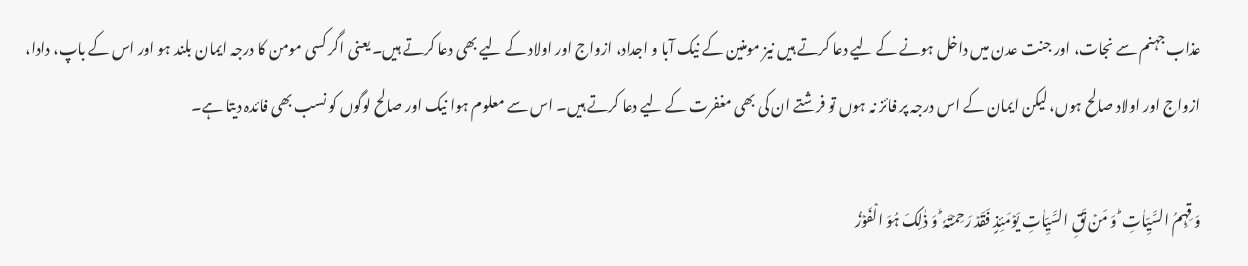عذاب جہنم سے نجات، اور جنت عدن میں داخل ہونے کے لیے دعا کرتے ہیں نیز مومنین کے نیک آبا و اجداد، ازواج اور اولاد کے لیے بھی دعا کرتے ہیں۔ یعنی اگر کسی مومن کا درجہ ایمان بلند ہو اور اس کے باپ، دادا، ازواج اور اولاد صالح ہوں، لیکن ایمان کے اس درجہ پر فائز نہ ہوں تو فرشتے ان کی بھی مغفرت کے لیے دعا کرتے ہیں۔ اس سے معلوم ہوا نیک اور صالح لوگوں کو نسب بھی فائدہ دیتا ہے۔

وَ قِہِمُ السَّیِّاٰتِ ؕ وَ مَنۡ تَقِ السَّیِّاٰتِ یَوۡمَئِذٍ فَقَدۡ رَحِمۡتَہٗ ؕ وَ ذٰلِکَ ہُوَ الۡفَوۡزُ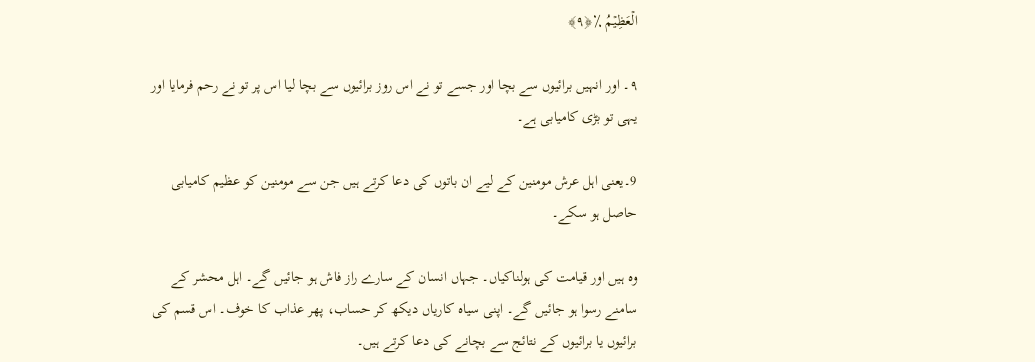الۡعَظِیۡمُ ٪﴿۹﴾

۹۔ اور انہیں برائیوں سے بچا اور جسے تو نے اس روز برائیوں سے بچا لیا اس پر تو نے رحم فرمایا اور یہی تو بڑی کامیابی ہے۔

9۔یعنی اہل عرش مومنین کے لیے ان باتوں کی دعا کرتے ہیں جن سے مومنین کو عظیم کامیابی حاصل ہو سکے۔

وہ ہیں اور قیامت کی ہولناکیاں۔ جہاں انسان کے سارے راز فاش ہو جائیں گے۔ اہل محشر کے سامنے رسوا ہو جائیں گے۔ اپنی سیاہ کاریاں دیکھ کر حساب، پھر عذاب کا خوف۔ اس قسم کی برائیوں یا برائیوں کے نتائج سے بچانے کی دعا کرتے ہیں۔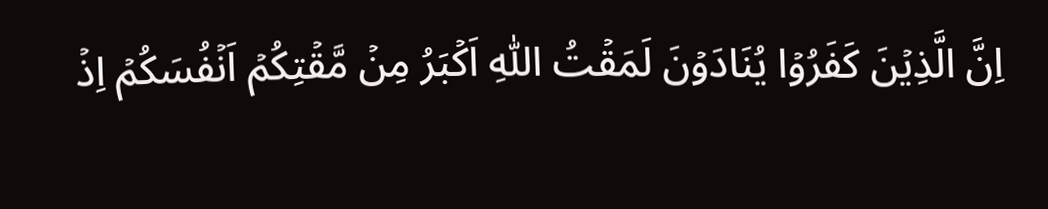اِنَّ الَّذِیۡنَ کَفَرُوۡا یُنَادَوۡنَ لَمَقۡتُ اللّٰہِ اَکۡبَرُ مِنۡ مَّقۡتِکُمۡ اَنۡفُسَکُمۡ اِذۡ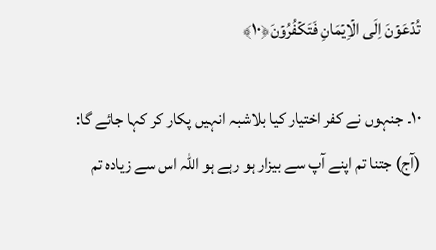تُدۡعَوۡنَ اِلَی الۡاِیۡمَانِ فَتَکۡفُرُوۡنَ﴿۱۰﴾

۱۰۔ جنہوں نے کفر اختیار کیا بلاشبہ انہیں پکار کر کہا جائے گا: (آج) جتنا تم اپنے آپ سے بیزار ہو رہے ہو اللہ اس سے زیادہ تم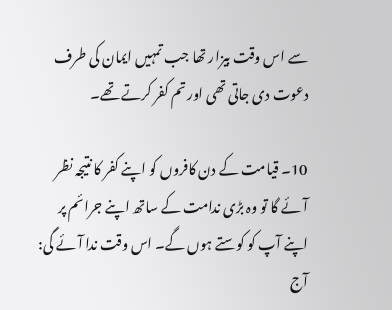سے اس وقت بیزار تھا جب تمہیں ایمان کی طرف دعوت دی جاتی تھی اور تم کفر کرتے تھے۔

10۔ قیامت کے دن کافروں کو اپنے کفر کا نتیجہ نظر آئے گا تو وہ بڑی ندامت کے ساتھ اپنے جرائم پر اپنے آپ کو کوستے ہوں گے۔ اس وقت ندا آئے گی: آج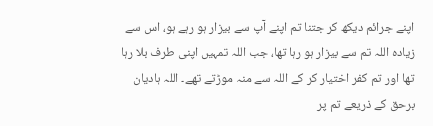اپنے جرائم دیکھ کر جتنا تم اپنے آپ سے بیزار ہو رہے ہو، اس سے زیادہ اللہ تم سے بیزار ہو رہا تھا، جب اللہ تمہیں اپنی طرف بلا رہا تھا اور تم کفر اختیار کر کے اللہ سے منہ موڑتے تھے۔ اللہ ہادیان برحق کے ذریعے تم پر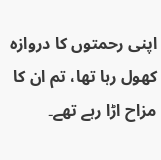اپنی رحمتوں کا دروازہ کھول رہا تھا، تم ان کا مزاح اڑا رہے تھے۔